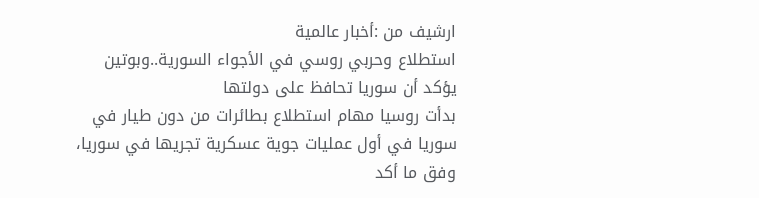ارشيف من :أخبار عالمية
استطلاع وحربي روسي في الأجواء السورية..وبوتين يؤكد أن سوريا تحافظ على دولتها
بدأت روسيا مهام استطلاع بطائرات من دون طيار في سوريا في أول عمليات جوية عسكرية تجريها في سوريا، وفق ما أكد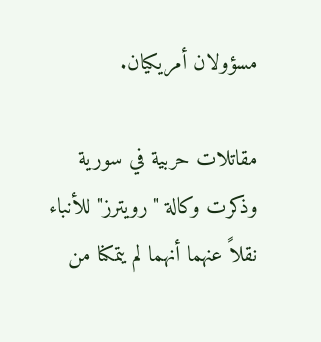مسؤولان أمريكيان.

مقاتلات حربية في سورية
وذكرت وكالة "رويترز" للأنباء نقلاً عنهما أنهما لم يتمكنا من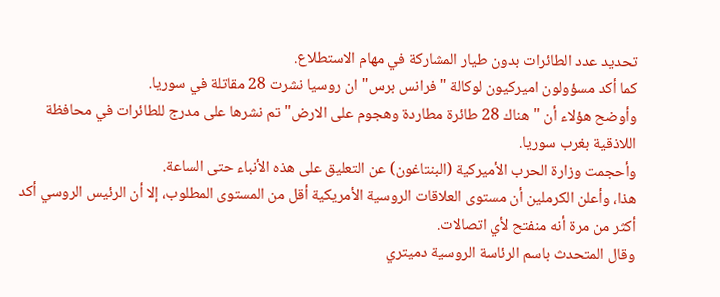تحديد عدد الطائرات بدون طيار المشاركة في مهام الاستطلاع.
كما أكد مسؤولون اميركيون لوكالة "فرانس برس" ان روسيا نشرت 28 مقاتلة في سوريا.
وأوضح هؤلاء أن "هناك 28 طائرة مطاردة وهجوم على الارض" تم نشرها على مدرج للطائرات في محافظة اللاذقية بغرب سوريا.
وأحجمت وزارة الحرب الأميركية (البنتاغون) عن التعليق على هذه الأنباء حتى الساعة.
هذا، وأعلن الكرملين أن مستوى العلاقات الروسية الأمريكية أقل من المستوى المطلوب، إلا أن الرئيس الروسي أكد أكثر من مرة أنه منفتح لأي اتصالات.
وقال المتحدث باسم الرئاسة الروسية دميتري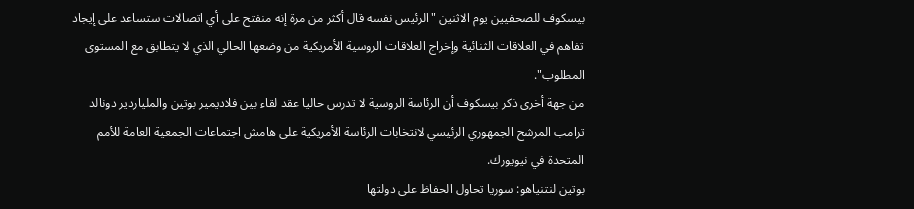بيسكوف للصحفيين يوم الاثنين "الرئيس نفسه قال أكثر من مرة إنه منفتح على أي اتصالات ستساعد على إيجاد تفاهم في العلاقات الثنائية وإخراج العلاقات الروسية الأمريكية من وضعها الحالي الذي لا يتطابق مع المستوى المطلوب".
من جهة أخرى ذكر بيسكوف أن الرئاسة الروسية لا تدرس حاليا عقد لقاء بين فلاديمير بوتين والملياردير دونالد ترامب المرشح الجمهوري الرئيسي لانتخابات الرئاسة الأمريكية على هامش اجتماعات الجمعية العامة للأمم المتحدة في نيويورك.
بوتين لنتنياهو: سوريا تحاول الحفاظ على دولتها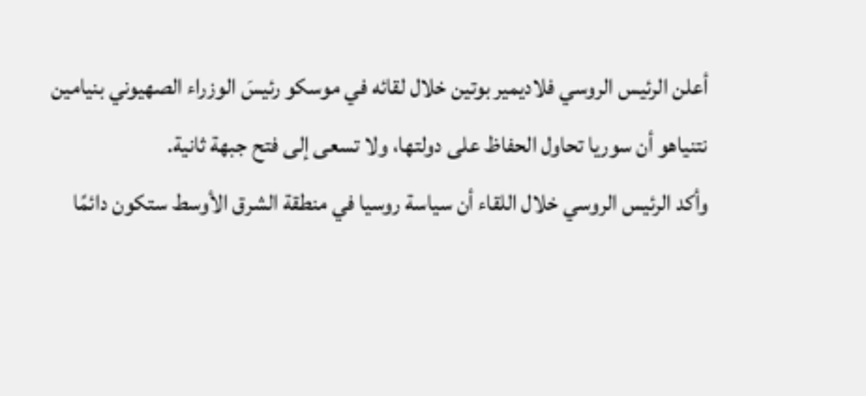أعلن الرئيس الروسي فلاديمير بوتين خلال لقائه في موسكو رئيسَ الوزراء الصهيوني بنيامين نتنياهو أن سوريا تحاول الحفاظ على دولتها، ولا تسعى إلى فتح جبهة ثانية.
وأكد الرئيس الروسي خلال اللقاء أن سياسة روسيا في منطقة الشرق الأوسط ستكون دائمًا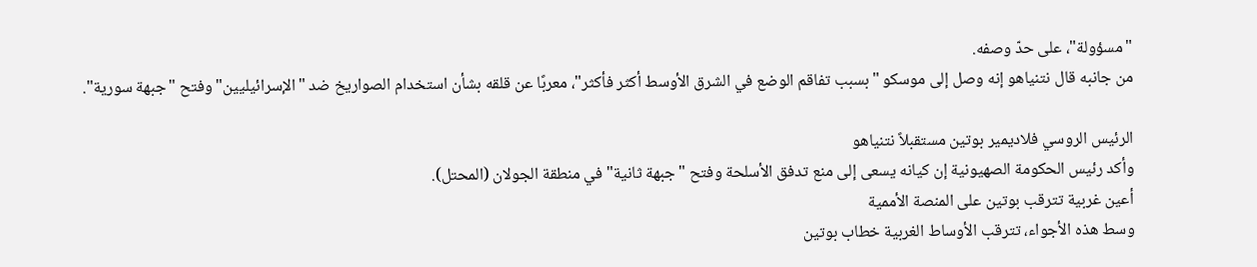"مسؤولة"، على حدّ وصفه.
من جانبه قال نتنياهو إنه وصل إلى موسكو "بسبب تفاقم الوضع في الشرق الأوسط أكثر فأكثر"، معربًا عن قلقه بشأن استخدام الصواريخ ضد "الإسرائيليين" وفتح "جبهة سورية".

الرئيس الروسي فلاديمير بوتين مستقبلاً نتنياهو
وأكد رئيس الحكومة الصهيونية إن كيانه يسعى إلى منع تدفق الأسلحة وفتح "جبهة ثانية" في منطقة الجولان (المحتل).
أعين غربية تترقب بوتين على المنصة الأممية
وسط هذه الأجواء، تترقب الأوساط الغربية خطاب بوتين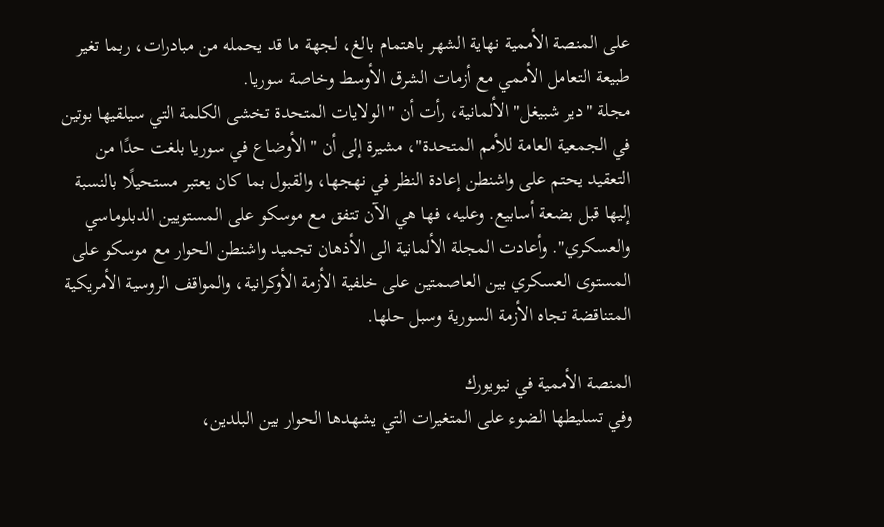على المنصة الأممية نهاية الشهر باهتمام بالغ، لجهة ما قد يحمله من مبادرات، ربما تغير طبيعة التعامل الأممي مع أزمات الشرق الأوسط وخاصة سوريا.
مجلة "دير شبيغل" الألمانية، رأت أن "الولايات المتحدة تخشى الكلمة التي سيلقيها بوتين في الجمعية العامة للأمم المتحدة"، مشيرة إلى أن "الأوضاع في سوريا بلغت حدًا من التعقيد يحتم على واشنطن إعادة النظر في نهجها، والقبول بما كان يعتبر مستحيلًا بالنسبة إليها قبل بضعة أسابيع. وعليه، فها هي الآن تتفق مع موسكو على المستويين الدبلوماسي والعسكري". وأعادت المجلة الألمانية الى الأذهان تجميد واشنطن الحوار مع موسكو على المستوى العسكري بين العاصمتين على خلفية الأزمة الأوكرانية، والمواقف الروسية الأمريكية المتناقضة تجاه الأزمة السورية وسبل حلها.

المنصة الأممية في نيويورك
وفي تسليطها الضوء على المتغيرات التي يشهدها الحوار بين البلدين،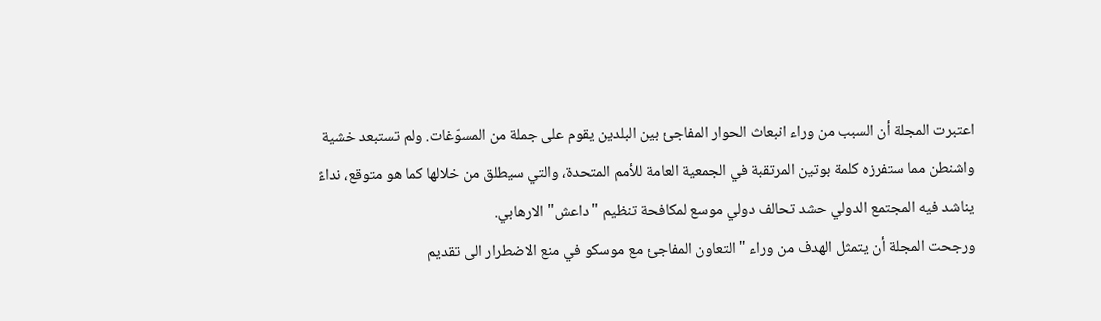اعتبرت المجلة أن السبب من وراء انبعاث الحوار المفاجئ بين البلدين يقوم على جملة من المسوّغات. ولم تستبعد خشية واشنطن مما ستفرزه كلمة بوتين المرتقبة في الجمعية العامة للأمم المتحدة، والتي سيطلق من خلالها كما هو متوقع، نداءً يناشد فيه المجتمع الدولي حشد تحالف دولي موسع لمكافحة تنظيم "داعش" الارهابي.
ورجحت المجلة أن يتمثل الهدف من وراء "التعاون المفاجئ مع موسكو في منع الاضطرار الى تقديم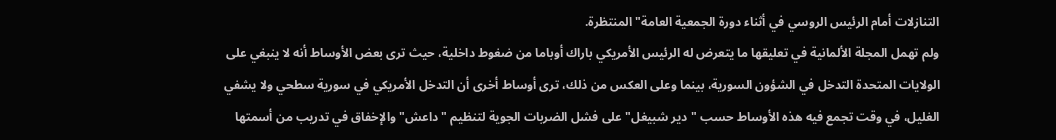التنازلات أمام الرئيس الروسي في أثناء دورة الجمعية العامة" المنتظرة.
ولم تهمل المجلة الألمانية في تعليقها ما يتعرض له الرئيس الأمريكي باراك أوباما من ضغوط داخلية، حيث ترى بعض الأوساط أنه لا ينبغي على الولايات المتحدة التدخل في الشؤون السورية، بينما وعلى العكس من ذلك، ترى أوساط أخرى أن التدخل الأمريكي في سورية سطحي ولا يشفي الغليل، في وقت تجمع فيه هذه الأوساط حسب "دير شبيغل" على فشل الضربات الجوية لتنظيم "داعش" والإخفاق في تدريب من أسمتها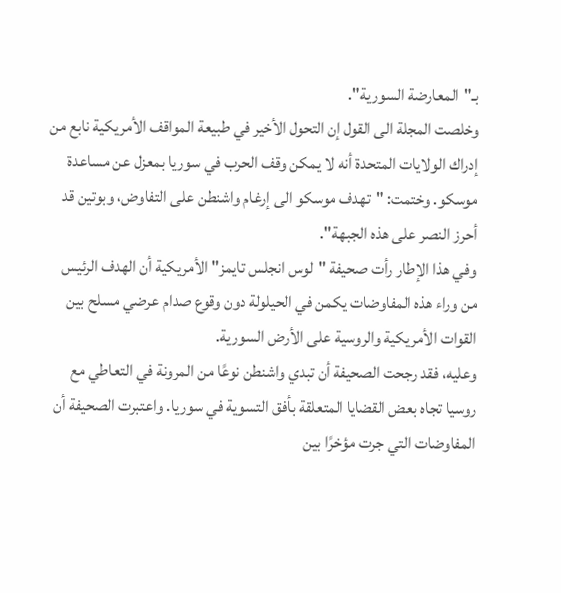بـ"المعارضة السورية".
وخلصت المجلة الى القول إن التحول الأخير في طبيعة المواقف الأمريكية نابع من إدراك الولايات المتحدة أنه لا يمكن وقف الحرب في سوريا بمعزل عن مساعدة موسكو. وختمت: "تهدف موسكو الى إرغام واشنطن على التفاوض، وبوتين قد أحرز النصر على هذه الجبهة".
وفي هذا الإطار رأت صحيفة "لوس انجلس تايمز" الأمريكية أن الهدف الرئيس من وراء هذه المفاوضات يكمن في الحيلولة دون وقوع صدام عرضي مسلح بين القوات الأمريكية والروسية على الأرض السورية.
وعليه، فقد رجحت الصحيفة أن تبدي واشنطن نوعًا من المرونة في التعاطي مع روسيا تجاه بعض القضايا المتعلقة بأفق التسوية في سوريا. واعتبرت الصحيفة أن المفاوضات التي جرت مؤخرًا بين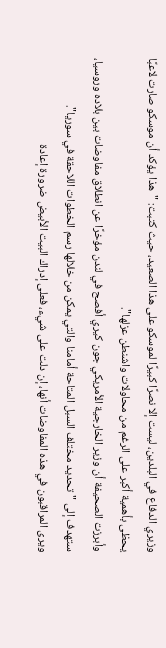وزيري الدفاع في البلدين، ليست إلا نصرًا كبيرًا لموسكو على هذا الصعيد، حيث كتبت: "هذا يؤكد أن موسكو صارت لاعبًا يحظى بأهمية أكبر على الرغم من محاولات واشنطن عزلها".
وأبرزت الصحيفة أن وزير الخارجية الأمريكي جون كيري أفصح في لندن مؤخرًا عن انطلاق مفاوضات بين بلاده وروسيا، ستهدف إلى "تحديد مختلف السبل المتاحة أمامنا والتي يمكن من خلالها رسم الخطوات اللاحقة في سوريا".
ويرى المراقبون في هذه المفاوضات أنها، إن دلت على شيء، فعلى إدراك البيت الأبيض ضرورة إعادة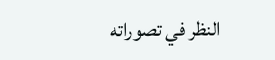النظر في تصوراته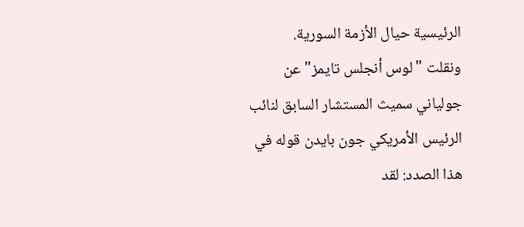الرئيسية حيال الأزمة السورية.
ونقلت "لوس أنجلس تايمز" عن جولياني سميث المستشار السابق لنائب الرئيس الأمريكي جون بايدن قوله في هذا الصدد: لقد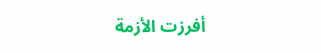أفرزت الأزمة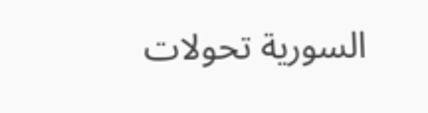السورية تحولات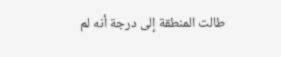طالت المنطقة إلى درجة أنه لم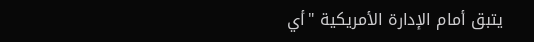يتبق أمام الإدارة الأمريكية "أي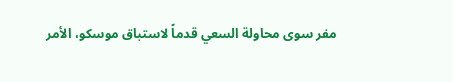مفر سوى محاولة السعي قدماً لاستباق موسكو، الأمر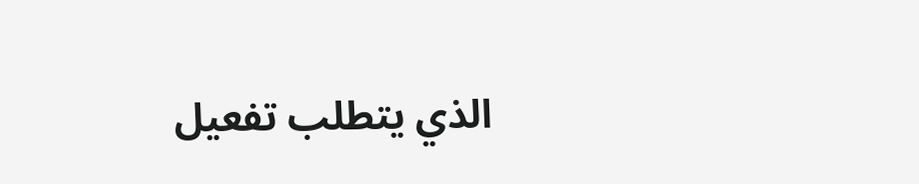الذي يتطلب تفعيل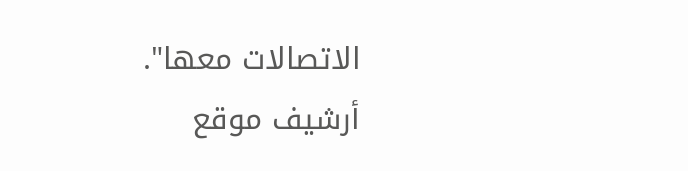الاتصالات معها".
أرشيف موقع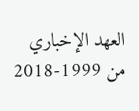العهد الإخباري من 1999-2018